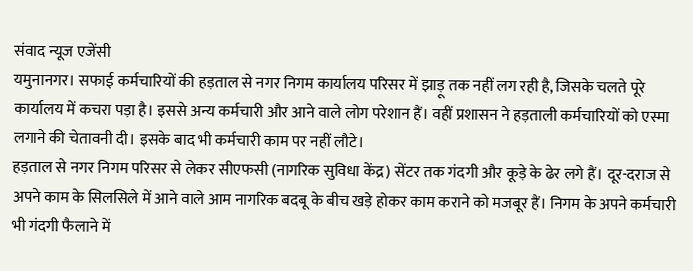संवाद न्यूज एजेंसी
यमुनानगर। सफाई कर्मचारियों की हड़ताल से नगर निगम कार्यालय परिसर में झाड़ू तक नहीं लग रही है, जिसके चलते पूरे कार्यालय में कचरा पड़ा है। इससे अन्य कर्मचारी और आने वाले लोग परेशान हैं। वहीं प्रशासन ने हड़ताली कर्मचारियों को एस्मा लगाने की चेतावनी दी। इसके बाद भी कर्मचारी काम पर नहीं लौटे।
हड़ताल से नगर निगम परिसर से लेकर सीएफसी (नागरिक सुविधा केंद्र) सेंटर तक गंदगी और कूड़े के ढेर लगे हैं। दूर-दराज से अपने काम के सिलसिले में आने वाले आम नागरिक बदबू के बीच खड़े होकर काम कराने को मजबूर हैं। निगम के अपने कर्मचारी भी गंदगी फैलाने में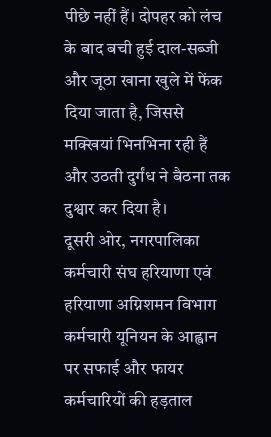पीछे नहीं हैं। दोपहर को लंच के बाद बची हुई दाल-सब्जी और जूठा खाना खुले में फेंक दिया जाता है, जिससे मक्खियां भिनभिना रही हैं और उठती दुर्गंध ने बैठना तक दुश्वार कर दिया है।
दूसरी ओर, नगरपालिका कर्मचारी संघ हरियाणा एवं हरियाणा अग्निशमन विभाग कर्मचारी यूनियन के आह्वान पर सफाई और फायर कर्मचारियों की हड़ताल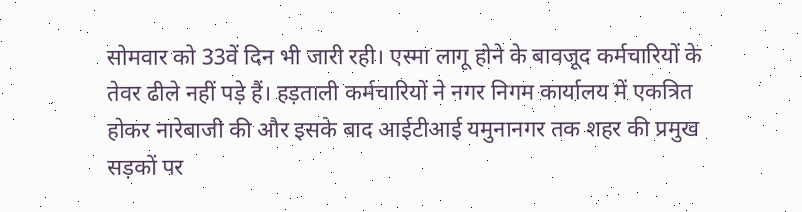सोमवार को 33वें दिन भी जारी रही। एस्मा लागू होने के बावजूद कर्मचारियों के तेवर ढीले नहीं पड़े हैं। हड़ताली कर्मचारियों ने नगर निगम कार्यालय में एकत्रित होकर नारेबाजी की और इसके बाद आईटीआई यमुनानगर तक शहर की प्रमुख सड़कों पर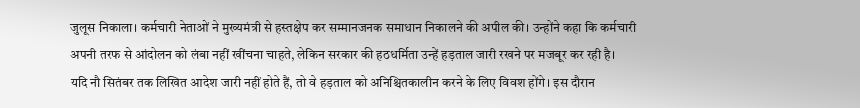जुलूस निकाला। कर्मचारी नेताओं ने मुख्यमंत्री से हस्तक्षेप कर सम्मानजनक समाधान निकालने की अपील की। उन्होंने कहा कि कर्मचारी अपनी तरफ से आंदोलन को लंबा नहीं खींचना चाहते, लेकिन सरकार की हठधर्मिता उन्हें हड़ताल जारी रखने पर मजबूर कर रही है।
यदि नौ सितंबर तक लिखित आदेश जारी नहीं होते हैं, तो वे हड़ताल को अनिश्चितकालीन करने के लिए विवश होंगे। इस दौरान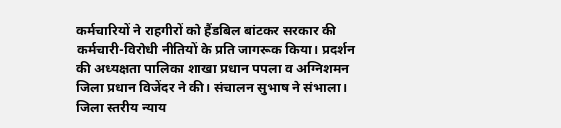कर्मचारियों ने राहगीरों को हैंडबिल बांटकर सरकार की कर्मचारी-विरोधी नीतियों के प्रति जागरूक किया। प्रदर्शन की अध्यक्षता पालिका शाखा प्रधान पपला व अग्निशमन जिला प्रधान विजेंदर ने की। संचालन सुभाष ने संभाला।
जिला स्तरीय न्याय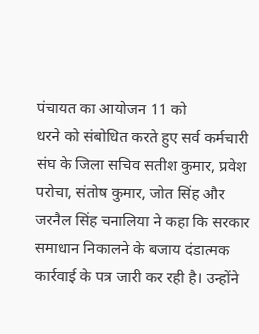पंचायत का आयोजन 11 को
धरने को संबोधित करते हुए सर्व कर्मचारी संघ के जिला सचिव सतीश कुमार, प्रवेश परोचा, संतोष कुमार, जोत सिंह और जरनैल सिंह चनालिया ने कहा कि सरकार समाधान निकालने के बजाय दंडात्मक कार्रवाई के पत्र जारी कर रही है। उन्होंने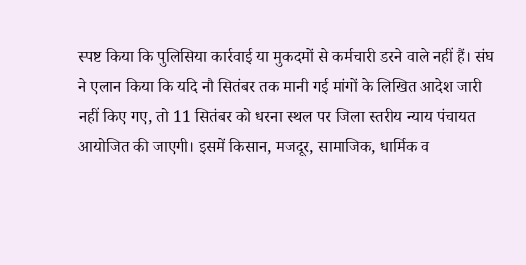स्पष्ट किया कि पुलिसिया कार्रवाई या मुकदमों से कर्मचारी डरने वाले नहीं हैं। संघ ने एलान किया कि यदि नौ सितंबर तक मानी गई मांगों के लिखित आदेश जारी नहीं किए गए, तो 11 सितंबर को धरना स्थल पर जिला स्तरीय न्याय पंचायत आयोजित की जाएगी। इसमें किसान, मजदूर, सामाजिक, धार्मिक व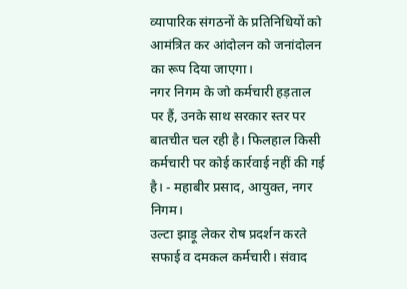व्यापारिक संगठनों के प्रतिनिधियों को आमंत्रित कर आंदोलन को जनांदोलन का रूप दिया जाएगा।
नगर निगम के जो कर्मचारी हड़ताल पर हैं, उनके साथ सरकार स्तर पर बातचीत चल रही है। फिलहाल किसी कर्मचारी पर कोई कार्रवाई नहीं की गई है। - महाबीर प्रसाद, आयुक्त, नगर निगम।
उल्टा झाड़ू लेकर रोष प्रदर्शन करते सफाई व दमकल कर्मचारी। संवाद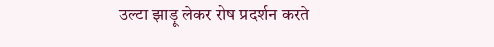उल्टा झाड़ू लेकर रोष प्रदर्शन करते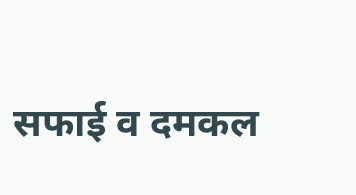सफाई व दमकल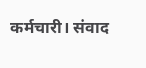कर्मचारी। संवाद